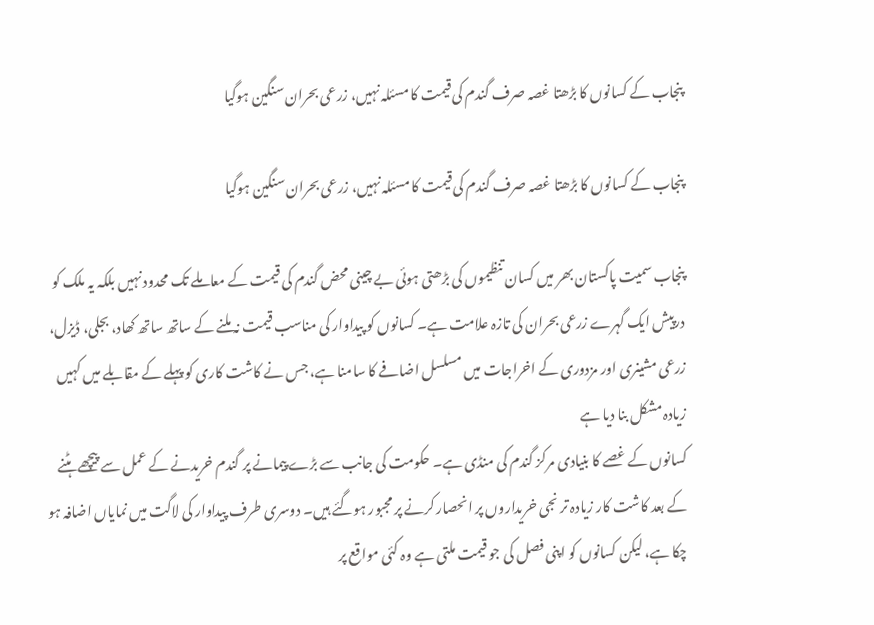پنجاب کے کسانوں کا بڑھتا غصہ صرف گندم کی قیمت کا مسئلہ نہیں، زرعی بحران سنگین ہوگیا

پنجاب کے کسانوں کا بڑھتا غصہ صرف گندم کی قیمت کا مسئلہ نہیں، زرعی بحران سنگین ہوگیا

پنجاب سمیت پاکستان بھر میں کسان تنظیموں کی بڑھتی ہوئی بے چینی محض گندم کی قیمت کے معاملے تک محدود نہیں بلکہ یہ ملک کو درپیش ایک گہرے زرعی بحران کی تازہ علامت ہے۔ کسانوں کو پیداوار کی مناسب قیمت نہ ملنے کے ساتھ ساتھ کھاد، بجلی، ڈیزل، زرعی مشینری اور مزدوری کے اخراجات میں مسلسل اضافے کا سامنا ہے، جس نے کاشت کاری کو پہلے کے مقابلے میں کہیں زیادہ مشکل بنا دیا ہے
کسانوں کے غصے کا بنیادی مرکز گندم کی منڈی ہے۔ حکومت کی جانب سے بڑے پیمانے پر گندم خریدنے کے عمل سے پیچھے ہٹنے کے بعد کاشت کار زیادہ تر نجی خریداروں پر انحصار کرنے پر مجبور ہوگئے ہیں۔ دوسری طرف پیداوار کی لاگت میں نمایاں اضافہ ہو چکا ہے، لیکن کسانوں کو اپنی فصل کی جو قیمت ملتی ہے وہ کئی مواقع پر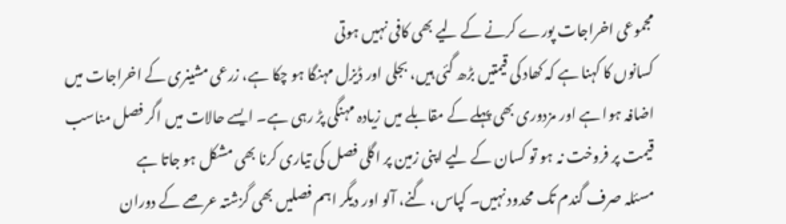مجموعی اخراجات پورے کرنے کے لیے بھی کافی نہیں ہوتی
کسانوں کا کہنا ہے کہ کھاد کی قیمتیں بڑھ گئی ہیں، بجلی اور ڈیزل مہنگا ہو چکا ہے، زرعی مشینری کے اخراجات میں اضافہ ہوا ہے اور مزدوری بھی پہلے کے مقابلے میں زیادہ مہنگی پڑ رہی ہے۔ ایسے حالات میں اگر فصل مناسب قیمت پر فروخت نہ ہو تو کسان کے لیے اپنی زمین پر اگلی فصل کی تیاری کرنا بھی مشکل ہو جاتا ہے
مسئلہ صرف گندم تک محدود نہیں۔ کپاس، گنے، آلو اور دیگر اہم فصلیں بھی گزشتہ عرصے کے دوران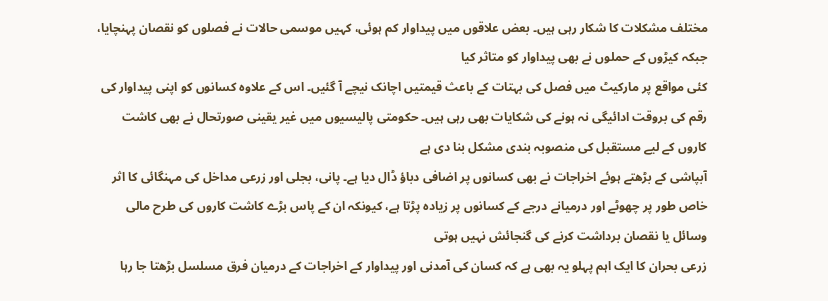مختلف مشکلات کا شکار رہی ہیں۔ بعض علاقوں میں پیداوار کم ہوئی، کہیں موسمی حالات نے فصلوں کو نقصان پہنچایا، جبکہ کیڑوں کے حملوں نے بھی پیداوار کو متاثر کیا
کئی مواقع پر مارکیٹ میں فصل کی بہتات کے باعث قیمتیں اچانک نیچے آ گئیں۔ اس کے علاوہ کسانوں کو اپنی پیداوار کی رقم کی بروقت ادائیگی نہ ہونے کی شکایات بھی رہی ہیں۔ حکومتی پالیسیوں میں غیر یقینی صورتحال نے بھی کاشت کاروں کے لیے مستقبل کی منصوبہ بندی مشکل بنا دی ہے
آبپاشی کے بڑھتے ہوئے اخراجات نے بھی کسانوں پر اضافی دباؤ ڈال دیا ہے۔ پانی، بجلی اور زرعی مداخل کی مہنگائی کا اثر خاص طور پر چھوٹے اور درمیانے درجے کے کسانوں پر زیادہ پڑتا ہے، کیونکہ ان کے پاس بڑے کاشت کاروں کی طرح مالی وسائل یا نقصان برداشت کرنے کی گنجائش نہیں ہوتی
زرعی بحران کا ایک اہم پہلو یہ بھی ہے کہ کسان کی آمدنی اور پیداوار کے اخراجات کے درمیان فرق مسلسل بڑھتا جا رہا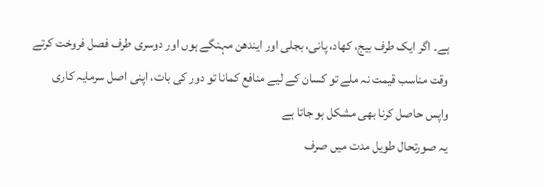ہے۔ اگر ایک طرف بیج، کھاد، پانی، بجلی اور ایندھن مہنگے ہوں اور دوسری طرف فصل فروخت کرتے وقت مناسب قیمت نہ ملے تو کسان کے لیے منافع کمانا تو دور کی بات، اپنی اصل سرمایہ کاری واپس حاصل کرنا بھی مشکل ہو جاتا ہے
یہ صورتحال طویل مدت میں صرف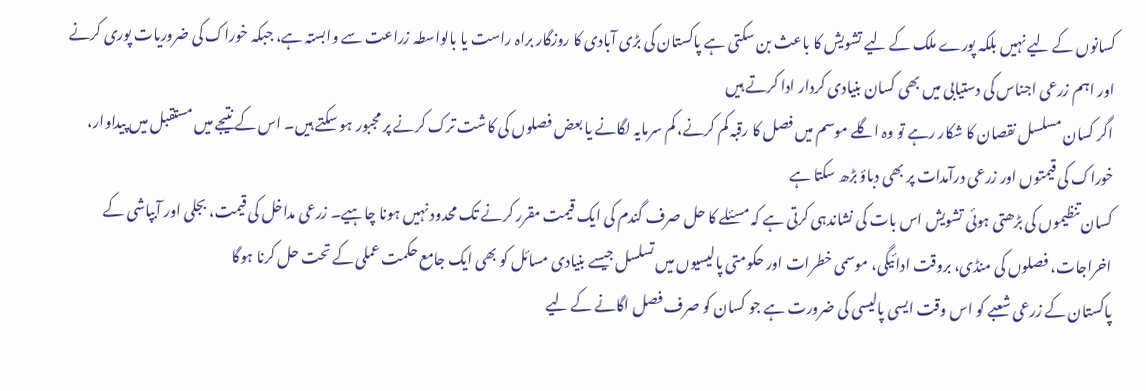کسانوں کے لیے نہیں بلکہ پورے ملک کے لیے تشویش کا باعث بن سکتی ہے پاکستان کی بڑی آبادی کا روزگار براہ راست یا بالواسطہ زراعت سے وابستہ ہے، جبکہ خوراک کی ضروریات پوری کرنے اور اہم زرعی اجناس کی دستیابی میں بھی کسان بنیادی کردار ادا کرتے ہیں
اگر کسان مسلسل نقصان کا شکار رہے تو وہ اگلے موسم میں فصل کا رقبہ کم کرنے، کم سرمایہ لگانے یا بعض فصلوں کی کاشت ترک کرنے پر مجبور ہو سکتے ہیں۔ اس کے نتیجے میں مستقبل میں پیداوار، خوراک کی قیمتوں اور زرعی درآمدات پر بھی دباؤ بڑھ سکتا ہے
کسان تنظیموں کی بڑھتی ہوئی تشویش اس بات کی نشاندہی کرتی ہے کہ مسئلے کا حل صرف گندم کی ایک قیمت مقرر کرنے تک محدود نہیں ہونا چاہیے۔ زرعی مداخل کی قیمت، بجلی اور آبپاشی کے اخراجات، فصلوں کی منڈی، بروقت ادائیگی، موسمی خطرات اور حکومتی پالیسیوں میں تسلسل جیسے بنیادی مسائل کو بھی ایک جامع حکمت عملی کے تحت حل کرنا ہوگا
پاکستان کے زرعی شعبے کو اس وقت ایسی پالیسی کی ضرورت ہے جو کسان کو صرف فصل اگانے کے لیے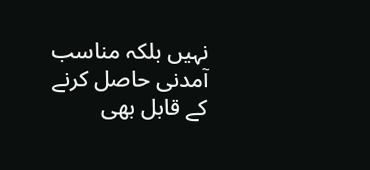نہیں بلکہ مناسب آمدنی حاصل کرنے کے قابل بھی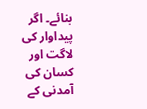بنائے۔ اگر پیداوار کی لاگت اور کسان کی آمدنی کے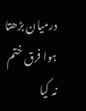درمیان بڑھتا ہوا فرق ختم نہ کیا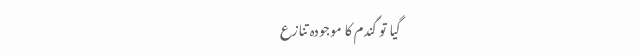گیا تو گندم کا موجودہ تنازع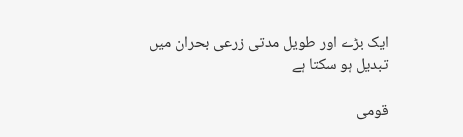ایک بڑے اور طویل مدتی زرعی بحران میں تبدیل ہو سکتا ہے

قومی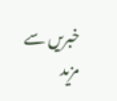خبریں سے مزید